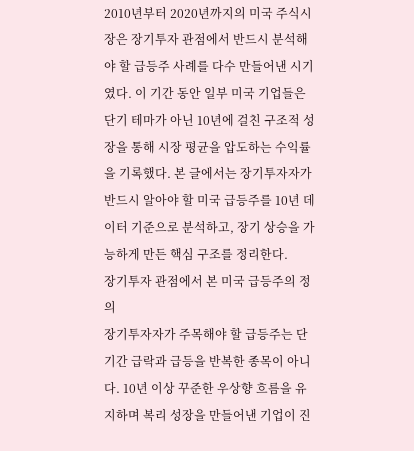2010년부터 2020년까지의 미국 주식시장은 장기투자 관점에서 반드시 분석해야 할 급등주 사례를 다수 만들어낸 시기였다. 이 기간 동안 일부 미국 기업들은 단기 테마가 아닌 10년에 걸친 구조적 성장을 통해 시장 평균을 압도하는 수익률을 기록했다. 본 글에서는 장기투자자가 반드시 알아야 할 미국 급등주를 10년 데이터 기준으로 분석하고, 장기 상승을 가능하게 만든 핵심 구조를 정리한다.
장기투자 관점에서 본 미국 급등주의 정의
장기투자자가 주목해야 할 급등주는 단기간 급락과 급등을 반복한 종목이 아니다. 10년 이상 꾸준한 우상향 흐름을 유지하며 복리 성장을 만들어낸 기업이 진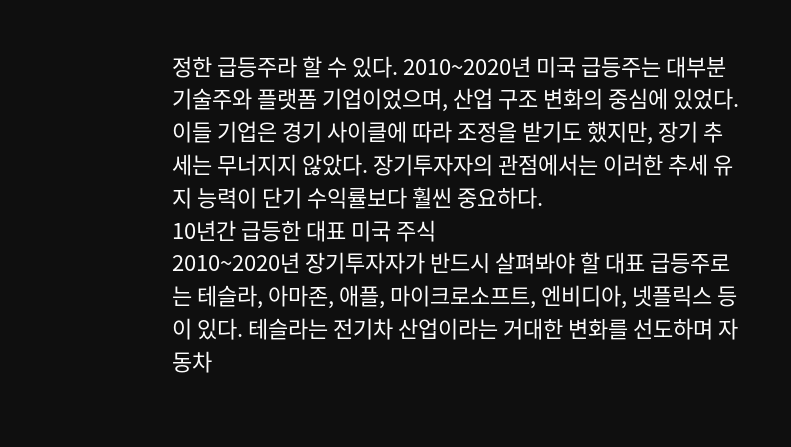정한 급등주라 할 수 있다. 2010~2020년 미국 급등주는 대부분 기술주와 플랫폼 기업이었으며, 산업 구조 변화의 중심에 있었다.
이들 기업은 경기 사이클에 따라 조정을 받기도 했지만, 장기 추세는 무너지지 않았다. 장기투자자의 관점에서는 이러한 추세 유지 능력이 단기 수익률보다 훨씬 중요하다.
10년간 급등한 대표 미국 주식
2010~2020년 장기투자자가 반드시 살펴봐야 할 대표 급등주로는 테슬라, 아마존, 애플, 마이크로소프트, 엔비디아, 넷플릭스 등이 있다. 테슬라는 전기차 산업이라는 거대한 변화를 선도하며 자동차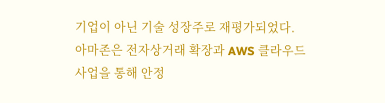기업이 아닌 기술 성장주로 재평가되었다.
아마존은 전자상거래 확장과 AWS 클라우드 사업을 통해 안정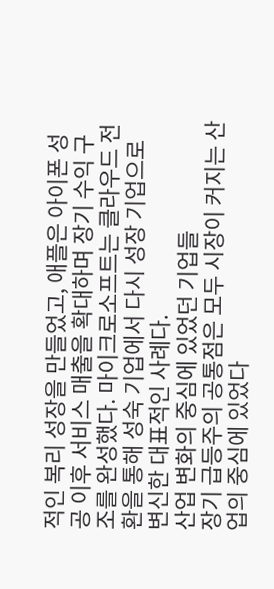적인 복리 성장을 만들었고, 애플은 아이폰 성공 이후 서비스 매출을 확대하며 장기 수익 구조를 완성했다. 마이크로소프트는 클라우드 전환을 통해 성숙 기업에서 다시 성장 기업으로 변신한 대표적인 사례다.
산업 변화의 중심에 있었던 기업들
장기 급등주의 공통점은 모두 시장이 커지는 산업의 중심에 있었다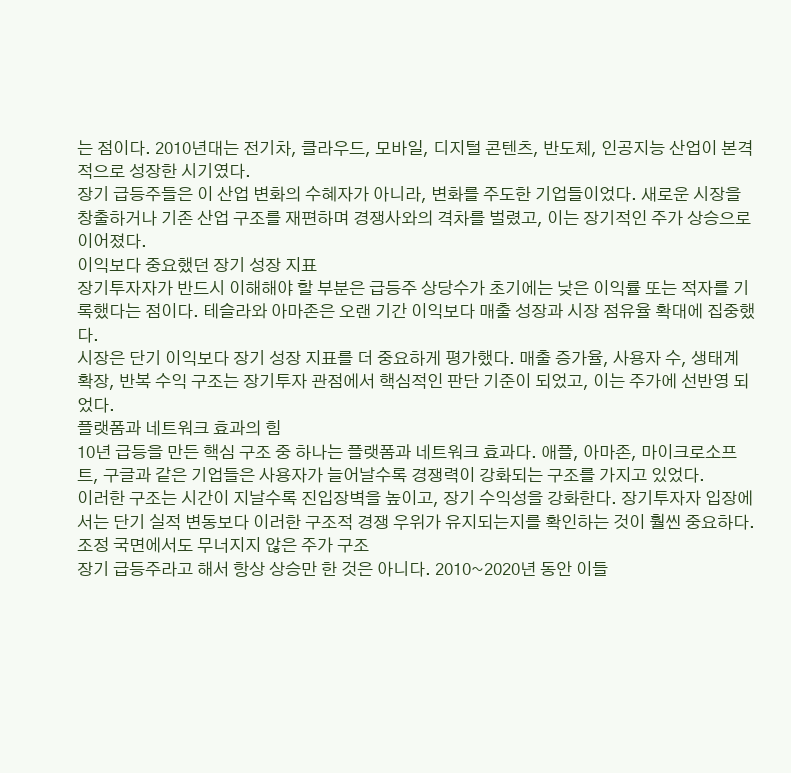는 점이다. 2010년대는 전기차, 클라우드, 모바일, 디지털 콘텐츠, 반도체, 인공지능 산업이 본격적으로 성장한 시기였다.
장기 급등주들은 이 산업 변화의 수혜자가 아니라, 변화를 주도한 기업들이었다. 새로운 시장을 창출하거나 기존 산업 구조를 재편하며 경쟁사와의 격차를 벌렸고, 이는 장기적인 주가 상승으로 이어졌다.
이익보다 중요했던 장기 성장 지표
장기투자자가 반드시 이해해야 할 부분은 급등주 상당수가 초기에는 낮은 이익률 또는 적자를 기록했다는 점이다. 테슬라와 아마존은 오랜 기간 이익보다 매출 성장과 시장 점유율 확대에 집중했다.
시장은 단기 이익보다 장기 성장 지표를 더 중요하게 평가했다. 매출 증가율, 사용자 수, 생태계 확장, 반복 수익 구조는 장기투자 관점에서 핵심적인 판단 기준이 되었고, 이는 주가에 선반영 되었다.
플랫폼과 네트워크 효과의 힘
10년 급등을 만든 핵심 구조 중 하나는 플랫폼과 네트워크 효과다. 애플, 아마존, 마이크로소프트, 구글과 같은 기업들은 사용자가 늘어날수록 경쟁력이 강화되는 구조를 가지고 있었다.
이러한 구조는 시간이 지날수록 진입장벽을 높이고, 장기 수익성을 강화한다. 장기투자자 입장에서는 단기 실적 변동보다 이러한 구조적 경쟁 우위가 유지되는지를 확인하는 것이 훨씬 중요하다.
조정 국면에서도 무너지지 않은 주가 구조
장기 급등주라고 해서 항상 상승만 한 것은 아니다. 2010~2020년 동안 이들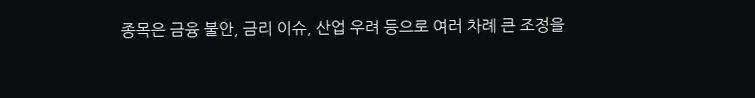종목은 금융 불안, 금리 이슈, 산업 우려 등으로 여러 차례 큰 조정을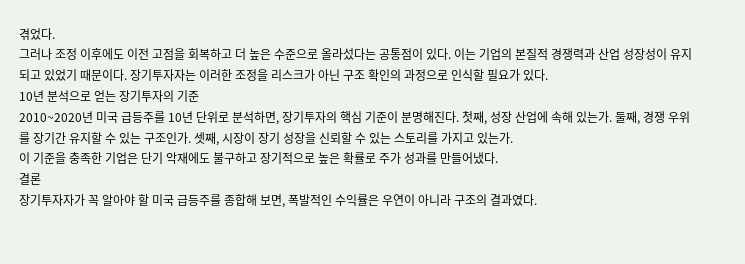겪었다.
그러나 조정 이후에도 이전 고점을 회복하고 더 높은 수준으로 올라섰다는 공통점이 있다. 이는 기업의 본질적 경쟁력과 산업 성장성이 유지되고 있었기 때문이다. 장기투자자는 이러한 조정을 리스크가 아닌 구조 확인의 과정으로 인식할 필요가 있다.
10년 분석으로 얻는 장기투자의 기준
2010~2020년 미국 급등주를 10년 단위로 분석하면, 장기투자의 핵심 기준이 분명해진다. 첫째, 성장 산업에 속해 있는가. 둘째, 경쟁 우위를 장기간 유지할 수 있는 구조인가. 셋째, 시장이 장기 성장을 신뢰할 수 있는 스토리를 가지고 있는가.
이 기준을 충족한 기업은 단기 악재에도 불구하고 장기적으로 높은 확률로 주가 성과를 만들어냈다.
결론
장기투자자가 꼭 알아야 할 미국 급등주를 종합해 보면, 폭발적인 수익률은 우연이 아니라 구조의 결과였다.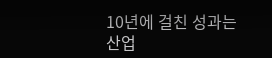10년에 걸친 성과는 산업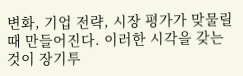변화, 기업 전략, 시장 평가가 맞물릴 때 만들어진다. 이러한 시각을 갖는 것이 장기투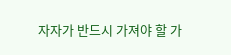자자가 반드시 가져야 할 가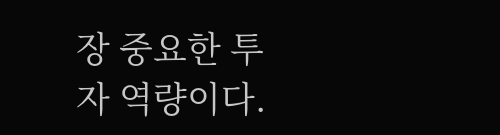장 중요한 투자 역량이다.